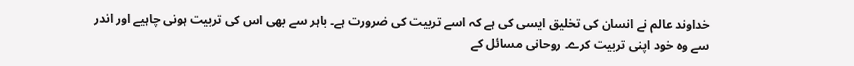خداوند عالم نے انسان کی تخلیق ایسی کی ہے کہ اسے تربیت کی ضرورت ہے۔ باہر سے بھی اس کی تربیت ہونی چاہیے اور اندر سے وہ خود اپنی تربیت کرے۔ روحانی مسائل کے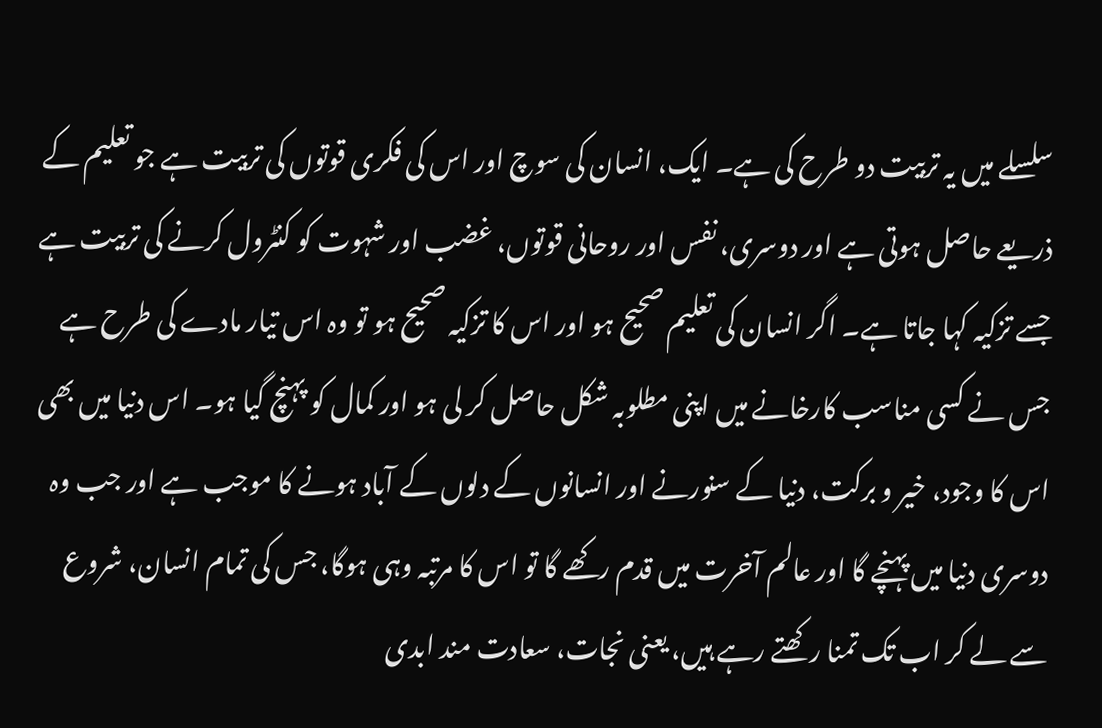سلسلے میں یہ تربیت دو طرح کی ہے۔ ایک، انسان کی سوچ اور اس کی فکری قوتوں کی تربیت ہے جو تعلیم کے ذریعے حاصل ہوتی ہے اور دوسری، نفس اور روحانی قوتوں، غضب اور شہوت کو کنٹرول کرنے کی تربیت ہے جسے تزکیہ کہا جاتا ہے۔ اگر انسان کی تعلیم صحیح ہو اور اس کا تزکیہ صحیح ہو تو وہ اس تیار مادے کی طرح ہے جس نے کسی مناسب کارخانے میں اپنی مطلوبہ شکل حاصل کر لی ہو اور کمال کو پہنچ گيا ہو۔ اس دنیا میں بھی اس کا وجود، خیر و برکت، دنیا کے سنورنے اور انسانوں کے دلوں کے آباد ہونے کا موجب ہے اور جب وہ دوسری دنیا میں پہنچے گا اور عالم آخرت میں قدم رکھے گا تو اس کا مرتبہ وہی ہوگا، جس کی تمام انسان، شروع سے لے کر اب تک تمنا رکھتے رہے ہیں، یعنی نجات، سعادت مند ابدی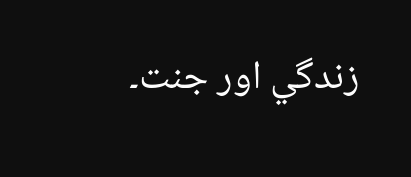زندگي اور جنت۔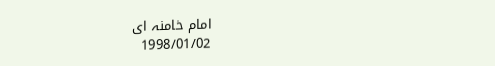امام خامنہ ای
1998/01/02